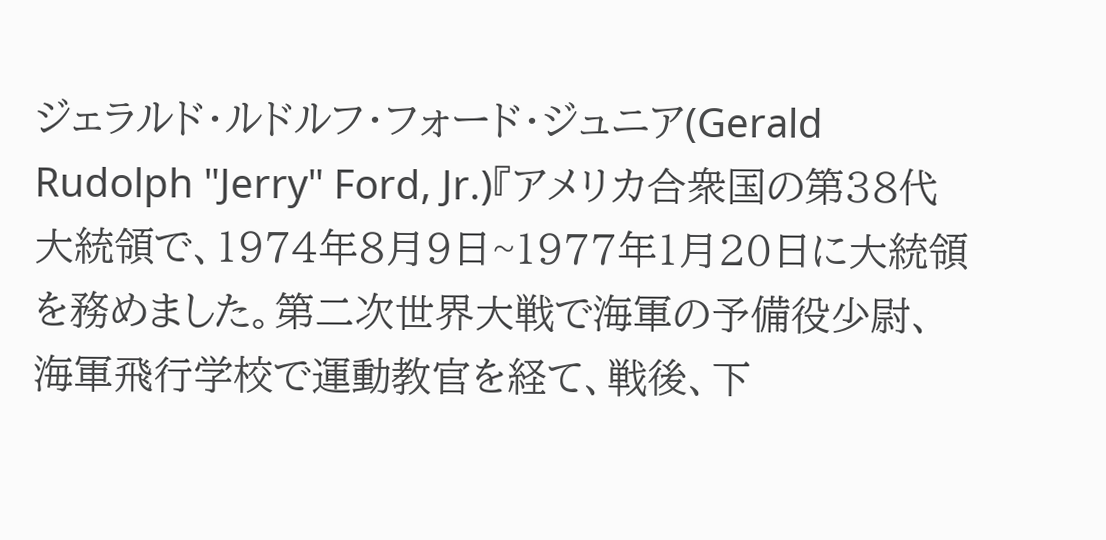ジェラルド・ルドルフ・フォード・ジュニア(Gerald Rudolph "Jerry" Ford, Jr.)『アメリカ合衆国の第38代大統領で、1974年8月9日~1977年1月20日に大統領を務めました。第二次世界大戦で海軍の予備役少尉、海軍飛行学校で運動教官を経て、戦後、下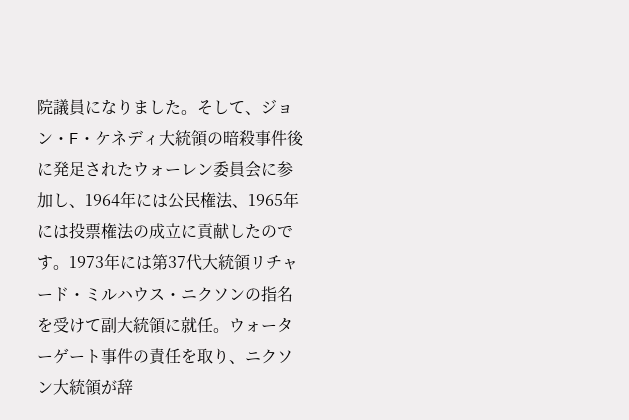院議員になりました。そして、ジョン・F・ケネディ大統領の暗殺事件後に発足されたウォーレン委員会に参加し、1964年には公民権法、1965年には投票権法の成立に貢献したのです。1973年には第37代大統領リチャード・ミルハウス・ニクソンの指名を受けて副大統領に就任。ウォーターゲート事件の責任を取り、ニクソン大統領が辞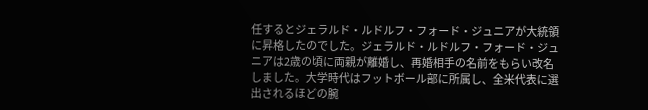任するとジェラルド・ルドルフ・フォード・ジュニアが大統領に昇格したのでした。ジェラルド・ルドルフ・フォード・ジュニアは2歳の頃に両親が離婚し、再婚相手の名前をもらい改名しました。大学時代はフットボール部に所属し、全米代表に選出されるほどの腕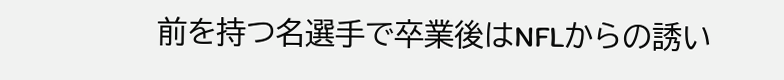前を持つ名選手で卒業後はNFLからの誘い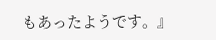もあったようです。』